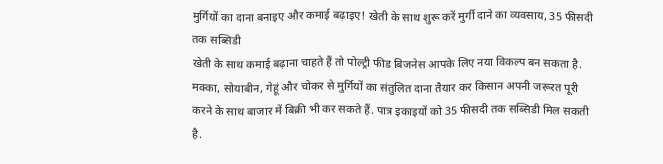मुर्गियों का दाना बनाइए और कमाई बढ़ाइए! खेती के साथ शुरू करें मुर्गी दाने का व्यवसाय, 35 फीसदी तक सब्सिडी
खेती के साथ कमाई बढ़ाना चाहते हैं तो पोल्ट्री फीड बिजनेस आपके लिए नया विकल्प बन सकता है. मक्का, सोयाबीन, गेहूं और चोकर से मुर्गियों का संतुलित दाना तैयार कर किसान अपनी जरूरत पूरी करने के साथ बाजार में बिक्री भी कर सकते हैं. पात्र इकाइयों को 35 फीसदी तक सब्सिडी मिल सकती है.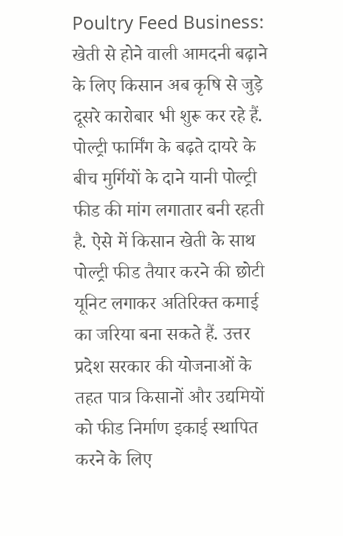Poultry Feed Business: खेती से होने वाली आमदनी बढ़ाने के लिए किसान अब कृषि से जुड़े दूसरे कारोबार भी शुरू कर रहे हैं. पोल्ट्री फार्मिंग के बढ़ते दायरे के बीच मुर्गियों के दाने यानी पोल्ट्री फीड की मांग लगातार बनी रहती है. ऐसे में किसान खेती के साथ पोल्ट्री फीड तैयार करने की छोटी यूनिट लगाकर अतिरिक्त कमाई का जरिया बना सकते हैं. उत्तर प्रदेश सरकार की योजनाओं के तहत पात्र किसानों और उद्यमियों को फीड निर्माण इकाई स्थापित करने के लिए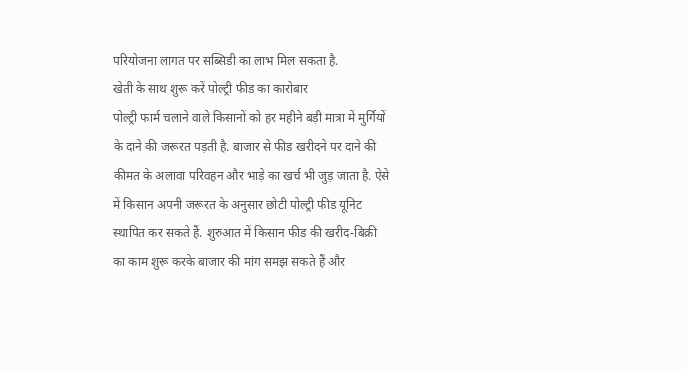परियोजना लागत पर सब्सिडी का लाभ मिल सकता है.
खेती के साथ शुरू करें पोल्ट्री फीड का कारोबार
पोल्ट्री फार्म चलाने वाले किसानों को हर महीने बड़ी मात्रा में मुर्गियों के दाने की जरूरत पड़ती है. बाजार से फीड खरीदने पर दाने की कीमत के अलावा परिवहन और भाड़े का खर्च भी जुड़ जाता है. ऐसे में किसान अपनी जरूरत के अनुसार छोटी पोल्ट्री फीड यूनिट स्थापित कर सकते हैं. शुरुआत में किसान फीड की खरीद-बिक्री का काम शुरू करके बाजार की मांग समझ सकते हैं और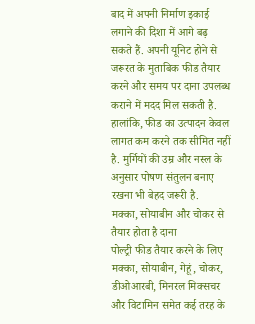बाद में अपनी निर्माण इकाई लगाने की दिशा में आगे बढ़ सकते हैं. अपनी यूनिट होने से जरूरत के मुताबिक फीड तैयार करने और समय पर दाना उपलब्ध कराने में मदद मिल सकती है. हालांकि, फीड का उत्पादन केवल लागत कम करने तक सीमित नहीं है. मुर्गियों की उम्र और नस्ल के अनुसार पोषण संतुलन बनाए रखना भी बेहद जरूरी है.
मक्का, सोयाबीन और चोकर से तैयार होता है दाना
पोल्ट्री फीड तैयार करने के लिए मक्का, सोयाबीन, गेहूं, चोकर, डीओआरबी, मिनरल मिक्सचर और विटामिन समेत कई तरह के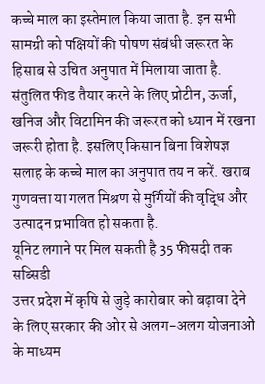कच्चे माल का इस्तेमाल किया जाता है. इन सभी सामग्री को पक्षियों की पोषण संबंधी जरूरत के हिसाब से उचित अनुपात में मिलाया जाता है. संतुलित फीड तैयार करने के लिए प्रोटीन, ऊर्जा, खनिज और विटामिन की जरूरत को ध्यान में रखना जरूरी होता है. इसलिए किसान बिना विशेषज्ञ सलाह के कच्चे माल का अनुपात तय न करें. खराब गुणवत्ता या गलत मिश्रण से मुर्गियों की वृद्धि और उत्पादन प्रभावित हो सकता है.
यूनिट लगाने पर मिल सकती है 35 फीसदी तक सब्सिडी
उत्तर प्रदेश में कृषि से जुड़े कारोबार को बढ़ावा देने के लिए सरकार की ओर से अलग-अलग योजनाओं के माध्यम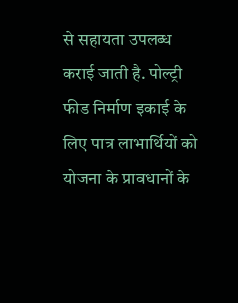से सहायता उपलब्ध कराई जाती है. पोल्ट्री फीड निर्माण इकाई के लिए पात्र लाभार्थियों को योजना के प्रावधानों के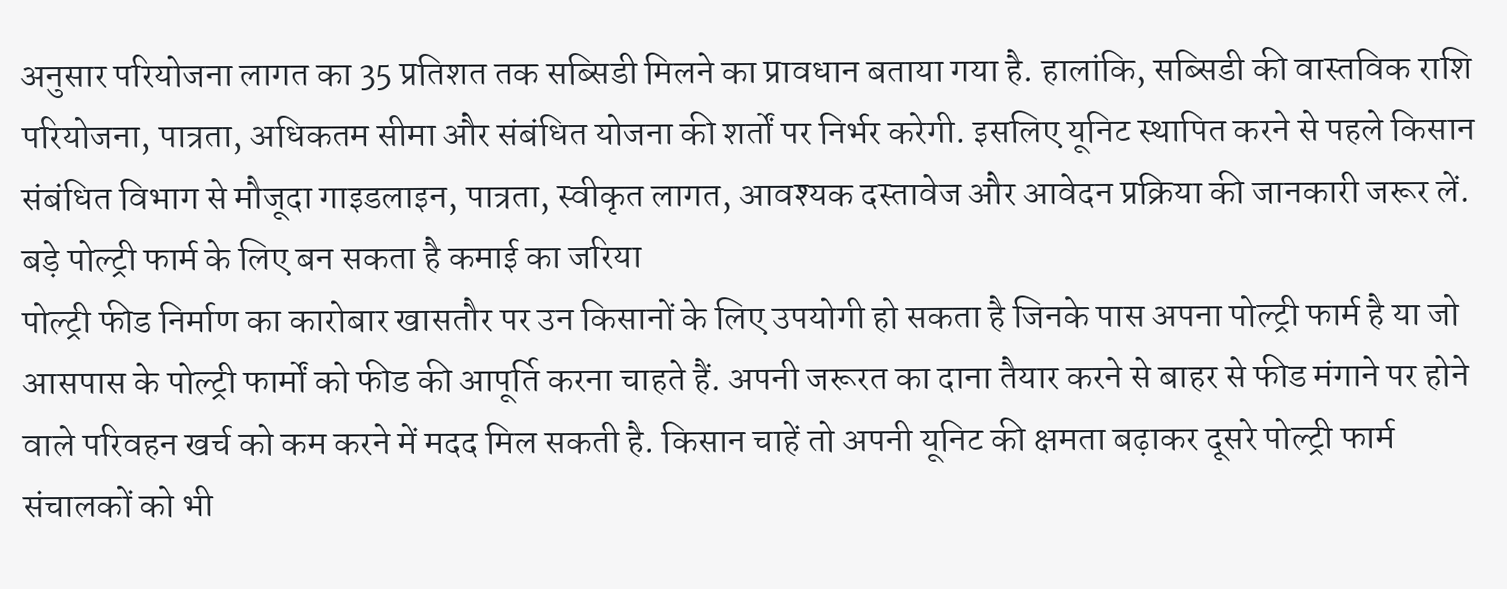अनुसार परियोजना लागत का 35 प्रतिशत तक सब्सिडी मिलने का प्रावधान बताया गया है. हालांकि, सब्सिडी की वास्तविक राशि परियोजना, पात्रता, अधिकतम सीमा और संबंधित योजना की शर्तों पर निर्भर करेगी. इसलिए यूनिट स्थापित करने से पहले किसान संबंधित विभाग से मौजूदा गाइडलाइन, पात्रता, स्वीकृत लागत, आवश्यक दस्तावेज और आवेदन प्रक्रिया की जानकारी जरूर लें.
बड़े पोल्ट्री फार्म के लिए बन सकता है कमाई का जरिया
पोल्ट्री फीड निर्माण का कारोबार खासतौर पर उन किसानों के लिए उपयोगी हो सकता है जिनके पास अपना पोल्ट्री फार्म है या जो आसपास के पोल्ट्री फार्मों को फीड की आपूर्ति करना चाहते हैं. अपनी जरूरत का दाना तैयार करने से बाहर से फीड मंगाने पर होने वाले परिवहन खर्च को कम करने में मदद मिल सकती है. किसान चाहें तो अपनी यूनिट की क्षमता बढ़ाकर दूसरे पोल्ट्री फार्म संचालकों को भी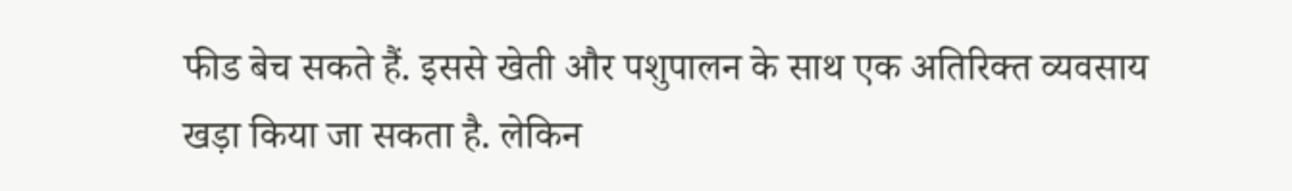फीड बेच सकते हैं. इससे खेती और पशुपालन के साथ एक अतिरिक्त व्यवसाय खड़ा किया जा सकता है. लेकिन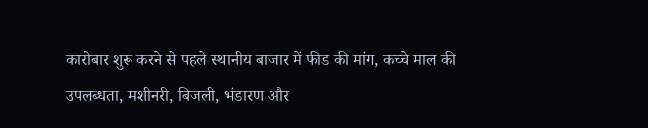कारोबार शुरू करने से पहले स्थानीय बाजार में फीड की मांग, कच्चे माल की उपलब्धता, मशीनरी, बिजली, भंडारण और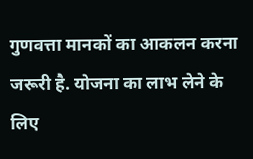गुणवत्ता मानकों का आकलन करना जरूरी है. योजना का लाभ लेने के लिए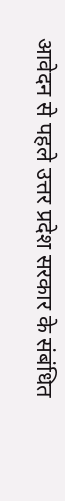आवेदन से पहले उत्तर प्रदेश सरकार के संबंधित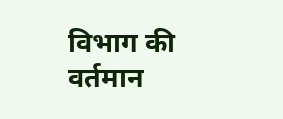विभाग की वर्तमान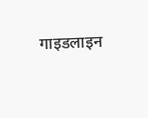गाइडलाइन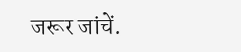जरूर जांचें.